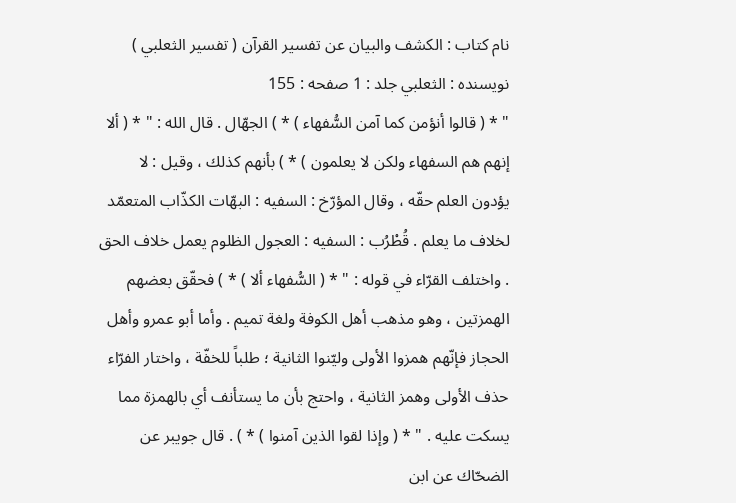نام کتاب : الكشف والبيان عن تفسير القرآن ( تفسير الثعلبي ) نویسنده : الثعلبي جلد : 1 صفحه : 155
" * ( قالوا أنؤمن كما آمن السُّفهاء ) * ) الجهّال . قال الله : " * ( ألا إنهم هم السفهاء ولكن لا يعلمون ) * ) بأنهم كذلك ، وقيل : لا يؤدون العلم حقّه ، وقال المؤرّخ : السفيه : البهّات الكذّاب المتعمّد لخلاف ما يعلم . قُطْرُب : السفيه : العجول الظلوم يعمل خلاف الحق . واختلف القرّاء في قوله : " * ( السُّفهاء ألا ) * ) فحقّق بعضهم الهمزتين ، وهو مذهب أهل الكوفة ولغة تميم . وأما أبو عمرو وأهل الحجاز فإنّهم همزوا الأولى وليّنوا الثانية ؛ طلباً للخفّة ، واختار الفرّاء حذف الأولى وهمز الثانية ، واحتج بأن ما يستأنف أي بالهمزة مما يسكت عليه . " * ( وإذا لقوا الذين آمنوا ) * ) . قال جويبر عن الضحّاك عن ابن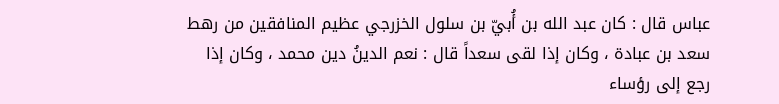عباس قال : كان عبد الله بن أُبيّ بن سلول الخزرجي عظيم المنافقين من رهط سعد بن عبادة ، وكان إذا لقى سعداً قال : نعم الدينُ دين محمد ، وكان إذا رجع إلى رؤساء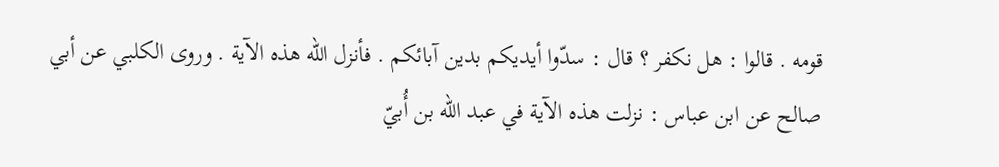قومه . قالوا : هل نكفر ؟ قال : سدّوا أيديكم بدين آبائكم . فأنزل الله هذه الآية . وروى الكلبي عن أبي صالح عن ابن عباس : نزلت هذه الآية في عبد الله بن أُبيّ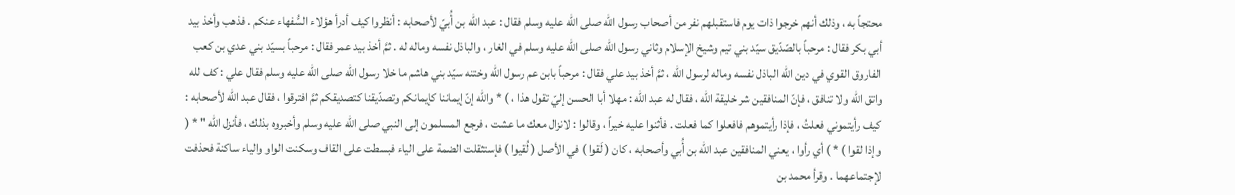محتجاً به ، وذلك أنهم خرجوا ذات يوم فاستقبلهم نفر من أصحاب رسول الله صلى الله عليه وسلم فقال : عبد الله بن أُبيّ لأصحابه : أنظروا كيف أدرأ هؤلاء السُّفهاء عنكم . فذهب وأخذ بيد أبي بكر فقال : مرحباً بالصّدّيق سيّد بني تيم وشيخ الإسلام وثاني رسول الله صلى الله عليه وسلم في الغار ، والباذل نفسه وماله له . ثمَّ أخذ بيد عمر فقال : مرحباً بسيّد بني عدي بن كعب الفاروق القوي في دين الله الباذل نفسه وماله لرسول الله ، ثمَّ أخذ بيد علي فقال : مرحباً بابن عم رسول الله وختنه سيّد بني هاشم ما خلا رسول الله صلى الله عليه وسلم فقال علي : كف لله واتق الله ولا تنافق ، فإنّ المنافقين شر خليقة الله ، فقال له عبد الله : مهلا أبا الحسن إليّ تقول هذا ، ) * والله إنّ إيماننا كإيمانكم وتصدّيقنا كتصديقكم ثمَّ افترقوا ، فقال عبد الله لأصحابه : كيف رأيتموني فعلتُ ، فإذا رأيتموهم فافعلوا كما فعلت . فأثنوا عليه خيراً ، وقالوا : لانزال معك ما عشت ، فرجع المسلمون إلى النبي صلى الله عليه وسلم وأخبروه بذلك ، فأنزل الله " * ( وإذا لقوا ) * ) أي رأوا ، يعني المنافقين عبد الله بن أُبي وأصحابه ، كان ( لَقوا ) في الأصل ( لُقيوا ) فإستثقلت الضمة على الياء فبسطت على القاف وسكنت الواو والياء ساكنة فحذفت لإجتماعهما . وقرأ محمد بن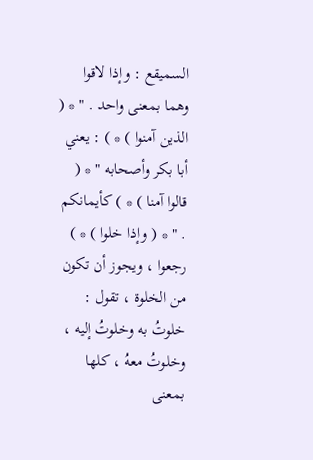السميقع : وإذا لاقوا وهما بمعنى واحد . " * ( الذين آمنوا ) * ) : يعني أبا بكر وأصحابه " * ( قالوا آمنا ) * ) كأيمانكم . " * ( وإذا خلوا ) * ) رجعوا ، ويجوز أن تكون من الخلوة ، تقول : خلوتُ به وخلوتُ إليه ، وخلوتُ معهُ ، كلها بمعنى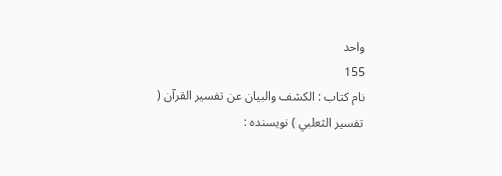واحد
155
نام کتاب : الكشف والبيان عن تفسير القرآن ( تفسير الثعلبي ) نویسنده :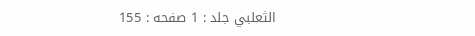الثعلبي جلد : 1 صفحه : 155